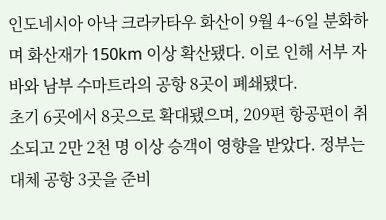인도네시아 아낙 크라카타우 화산이 9월 4~6일 분화하며 화산재가 150km 이상 확산됐다. 이로 인해 서부 자바와 남부 수마트라의 공항 8곳이 폐쇄됐다.
초기 6곳에서 8곳으로 확대됐으며, 209편 항공편이 취소되고 2만 2천 명 이상 승객이 영향을 받았다. 정부는 대체 공항 3곳을 준비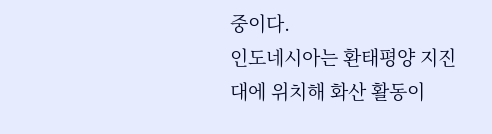중이다.
인도네시아는 환태평양 지진대에 위치해 화산 활동이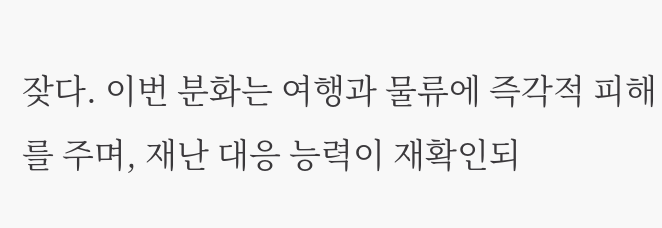잦다. 이번 분화는 여행과 물류에 즉각적 피해를 주며, 재난 대응 능력이 재확인되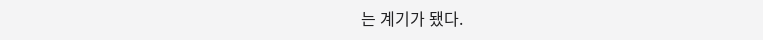는 계기가 됐다.